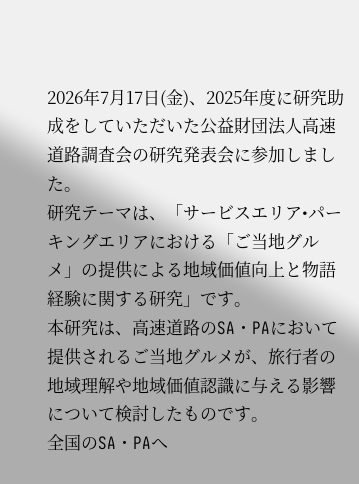2026年7月17日(金)、2025年度に研究助成をしていただいた公益財団法人高速道路調査会の研究発表会に参加しました。
研究テーマは、「サービスエリア•パーキングエリアにおける「ご当地グルメ」の提供による地域価値向上と物語経験に関する研究」です。
本研究は、高速道路のSA・PAにおいて提供されるご当地グルメが、旅行者の地域理解や地域価値認識に与える影響について検討したものです。
全国のSA・PAへ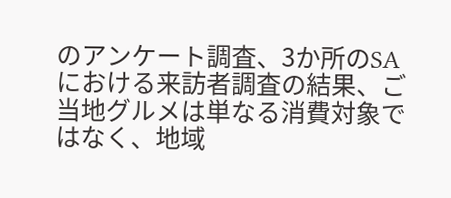のアンケート調査、3か所のSAにおける来訪者調査の結果、ご当地グルメは単なる消費対象ではなく、地域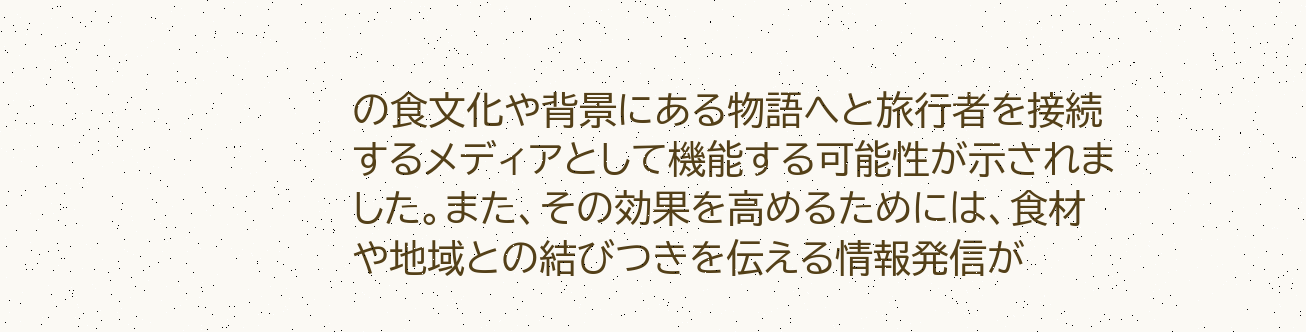の食文化や背景にある物語へと旅行者を接続するメディアとして機能する可能性が示されました。また、その効果を高めるためには、食材や地域との結びつきを伝える情報発信が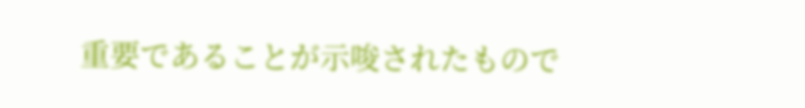重要であることが示唆されたもので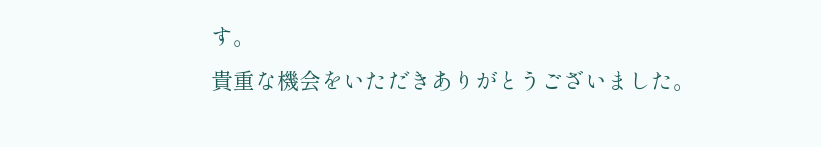す。
貴重な機会をいただきありがとうございました。